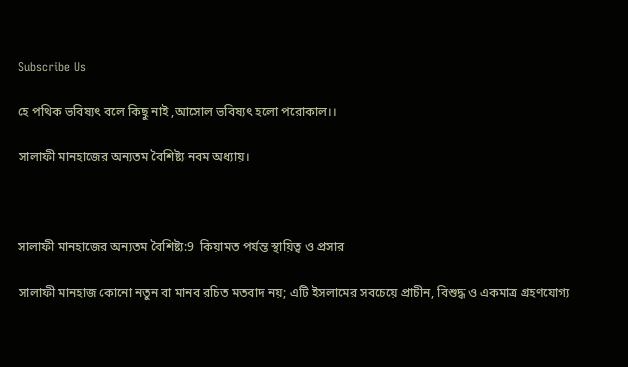Subscribe Us

হে পথিক ভবিষ্যৎ বলে কিছু নাই ,আসোল ভবিষ্যৎ হলো পরোকাল।।

সালাফী মানহাজের অন্যতম বৈশিষ্ট্য নবম অধ্যায়।



সালাফী মানহাজের অন্যতম বৈশিষ্ট্য:9  কিয়ামত পর্যন্ত স্থায়িত্ব ও প্রসার

সালাফী মানহাজ কোনো নতুন বা মানব রচিত মতবাদ নয়; এটি ইসলামের সবচেয়ে প্রাচীন, বিশুদ্ধ ও একমাত্র গ্রহণযোগ্য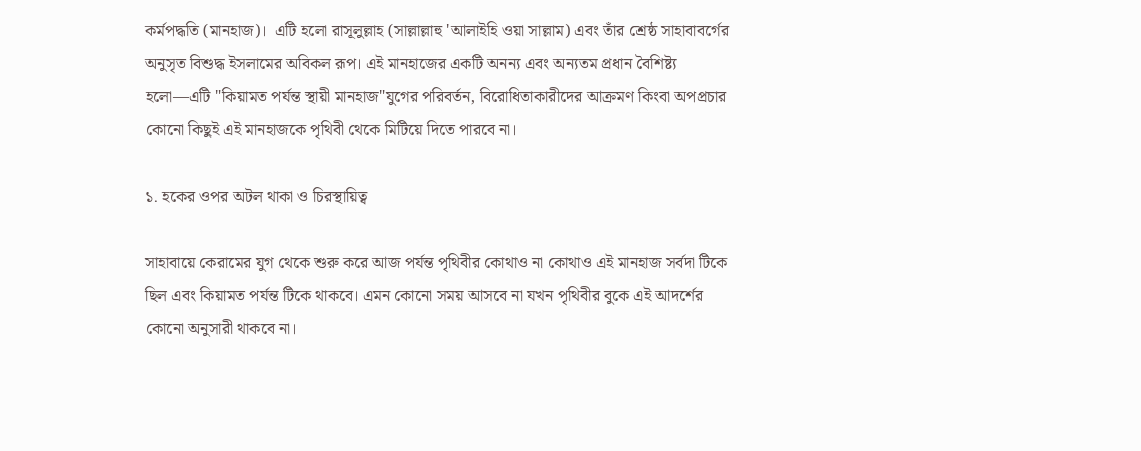কর্মপদ্ধতি (মানহাজ)।  এটি হলো রাসূলুল্লাহ (সাল্লাল্লাহু 'আলাইহি ওয়া সাল্লাম) এবং তাঁর শ্রেষ্ঠ সাহাবাবর্গের অনুসৃত বিশুদ্ধ ইসলামের অবিকল রূপ। এই মানহাজের একটি অনন্য এবং অন্যতম প্রধান বৈশিষ্ট্য হলো—এটি "কিয়ামত পর্যন্ত স্থায়ী মানহাজ"যুগের পরিবর্তন, বিরোধিতাকারীদের আক্রমণ কিংবা অপপ্রচার কোনো কিছুই এই মানহাজকে পৃথিবী থেকে মিটিয়ে দিতে পারবে না।

১. হকের ওপর অটল থাকা ও চিরস্থায়িত্ব

সাহাবায়ে কেরামের যুগ থেকে শুরু করে আজ পর্যন্ত পৃথিবীর কোথাও না কোথাও এই মানহাজ সর্বদা টিকে ছিল এবং কিয়ামত পর্যন্ত টিকে থাকবে। এমন কোনো সময় আসবে না যখন পৃথিবীর বুকে এই আদর্শের কোনো অনুসারী থাকবে না।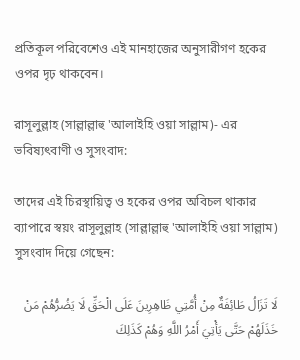প্রতিকূল পরিবেশেও এই মানহাজের অনুসারীগণ হকের ওপর দৃঢ় থাকবেন।

রাসূলুল্লাহ (সাল্লাল্লাহু 'আলাইহি ওয়া সাল্লাম)- এর ভবিষ্যৎবাণী ও সুসংবাদ:

তাদের এই চিরস্থায়িত্ব ও হকের ওপর অবিচল থাকার ব্যাপারে স্বয়ং রাসূলুল্লাহ (সাল্লাল্লাহু 'আলাইহি ওয়া সাল্লাম)  সুসংবাদ দিয়ে গেছেন:

لَا تَزَالُ طَائِفَةٌ مِنْ أُمَّتِي ظَاهِرِينَ عَلَى الْحَقِّ لَا يَضُرُّهُمْ مَنْ خَذَلَهُمْ حَتَّى يَأْتِيَ أَمْرُ اللَّهِ وَهُمْ كَذَلِكَ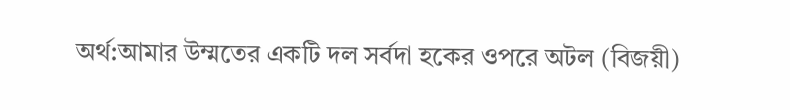অর্থ:আমার উম্মতের একটি দল সর্বদা হকের ওপরে অটল (বিজয়ী)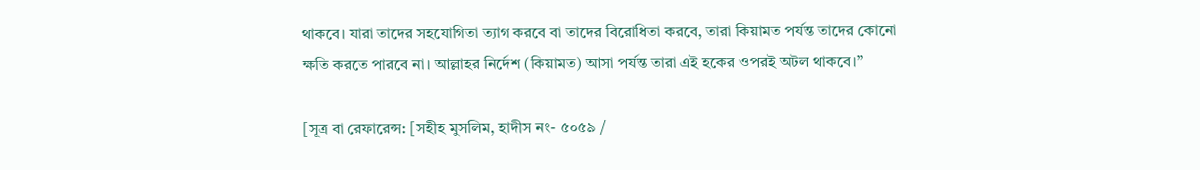থাকবে। যারা তাদের সহযোগিতা ত্যাগ করবে বা তাদের বিরোধিতা করবে, তারা কিয়ামত পর্যন্ত তাদের কোনো ক্ষতি করতে পারবে না। আল্লাহর নির্দেশ (কিয়ামত) আসা পর্যন্ত তারা এই হকের ওপরই অটল থাকবে।”

[সূত্র বা রেফারেন্স: [সহীহ মুসলিম, হাদীস নং- ৫০৫৯ /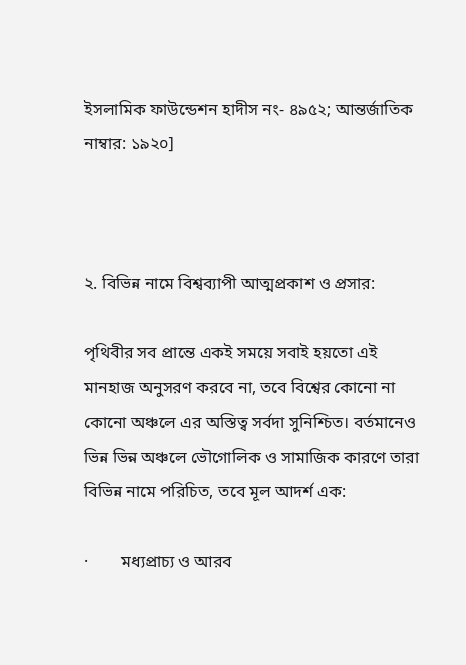ইসলামিক ফাউন্ডেশন হাদীস নং- ৪৯৫২; আন্তর্জাতিক নাম্বার: ১৯২০]



২. বিভিন্ন নামে বিশ্বব্যাপী আত্মপ্রকাশ ও প্রসার:

পৃথিবীর সব প্রান্তে একই সময়ে সবাই হয়তো এই মানহাজ অনুসরণ করবে না, তবে বিশ্বের কোনো না কোনো অঞ্চলে এর অস্তিত্ব সর্বদা সুনিশ্চিত। বর্তমানেও ভিন্ন ভিন্ন অঞ্চলে ভৌগোলিক ও সামাজিক কারণে তারা বিভিন্ন নামে পরিচিত, তবে মূল আদর্শ এক:

·        মধ্যপ্রাচ্য ও আরব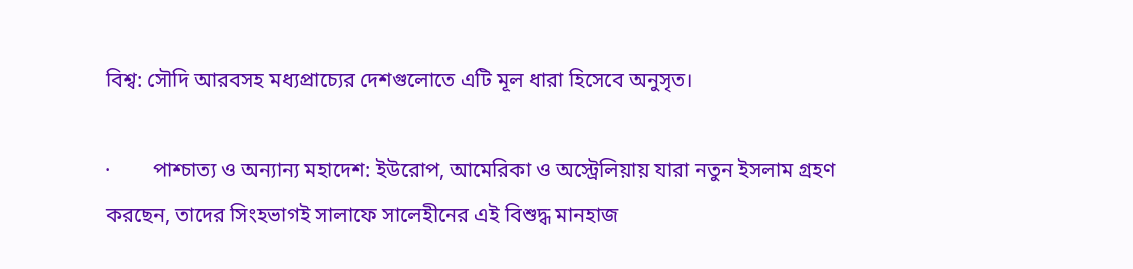বিশ্ব: সৌদি আরবসহ মধ্যপ্রাচ্যের দেশগুলোতে এটি মূল ধারা হিসেবে অনুসৃত।

·        পাশ্চাত্য ও অন্যান্য মহাদেশ: ইউরোপ, আমেরিকা ও অস্ট্রেলিয়ায় যারা নতুন ইসলাম গ্রহণ করছেন, তাদের সিংহভাগই সালাফে সালেহীনের এই বিশুদ্ধ মানহাজ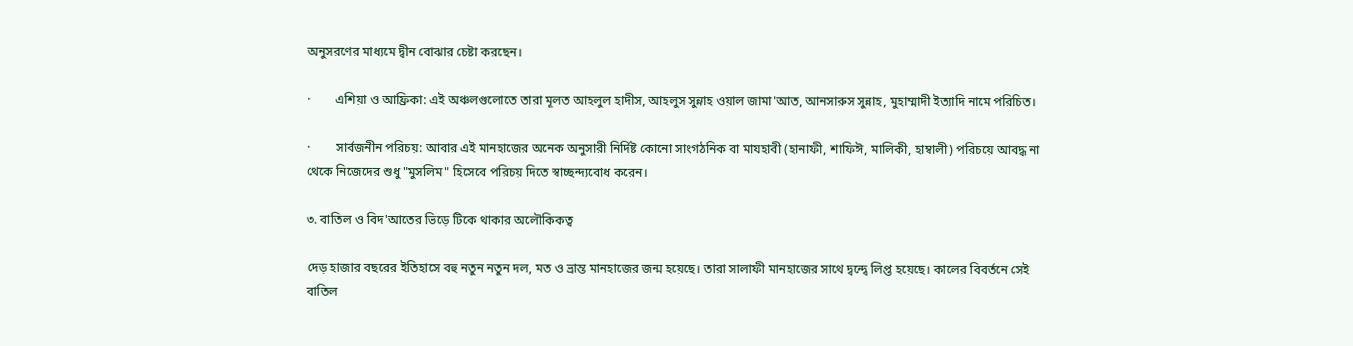অনুসরণের মাধ্যমে দ্বীন বোঝার চেষ্টা করছেন।

·        এশিয়া ও আফ্রিকা: এই অঞ্চলগুলোতে তারা মূলত আহলুল হাদীস, আহলুস সুন্নাহ ওয়াল জামা'আত, আনসারুস সুন্নাহ, মুহাম্মাদী ইত্যাদি নামে পরিচিত।

·        সার্বজনীন পরিচয়: আবার এই মানহাজের অনেক অনুসারী নির্দিষ্ট কোনো সাংগঠনিক বা মাযহাবী (হানাফী, শাফিঈ, মালিকী, হাম্বালী) পরিচয়ে আবদ্ধ না থেকে নিজেদের শুধু "মুসলিম" হিসেবে পরিচয় দিতে স্বাচ্ছন্দ্যবোধ করেন।

৩. বাতিল ও বিদ'আতের ভিড়ে টিকে থাকার অলৌকিকত্ব

দেড় হাজার বছরের ইতিহাসে বহু নতুন নতুন দল, মত ও ভ্রান্ত মানহাজের জন্ম হয়েছে। তারা সালাফী মানহাজের সাথে দ্বন্দ্বে লিপ্ত হয়েছে। কালের বিবর্তনে সেই বাতিল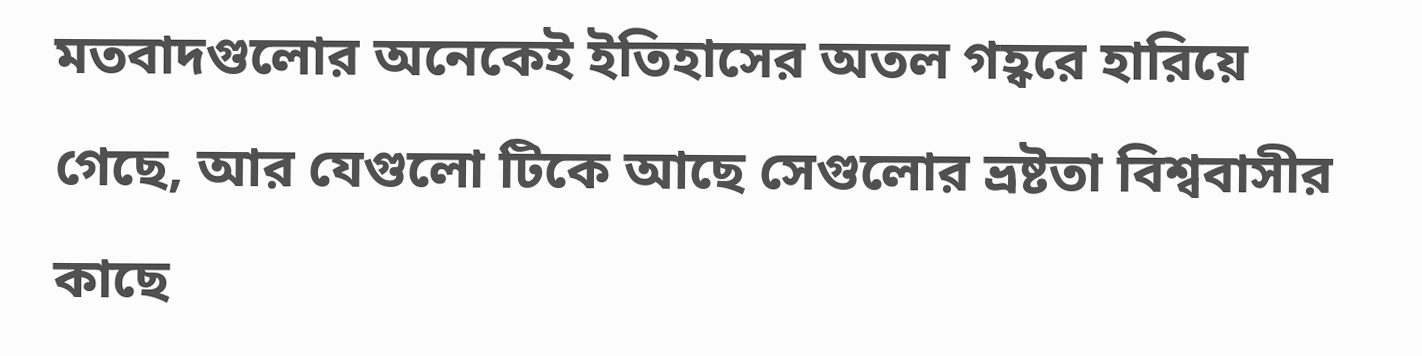মতবাদগুলোর অনেকেই ইতিহাসের অতল গহ্বরে হারিয়ে গেছে, আর যেগুলো টিকে আছে সেগুলোর ভ্রষ্টতা বিশ্ববাসীর কাছে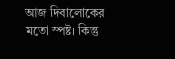আজ দিবালোকের মতো স্পষ্ট। কিন্তু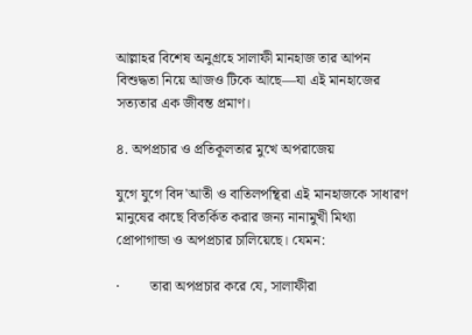আল্লাহর বিশেষ অনুগ্রহে সালাফী মানহাজ তার আপন বিশুদ্ধতা নিয়ে আজও টিকে আছে—যা এই মানহাজের সত্যতার এক জীবন্ত প্রমাণ।

৪. অপপ্রচার ও প্রতিকূলতার মুখে অপরাজেয়

যুগে যুগে বিদ'আতী ও বাতিলপন্থিরা এই মানহাজকে সাধারণ মানুষের কাছে বিতর্কিত করার জন্য নানামুখী মিথ্যা প্রোপাগান্ডা ও অপপ্রচার চালিয়েছে। যেমন:

·        তারা অপপ্রচার করে যে, সালাফীরা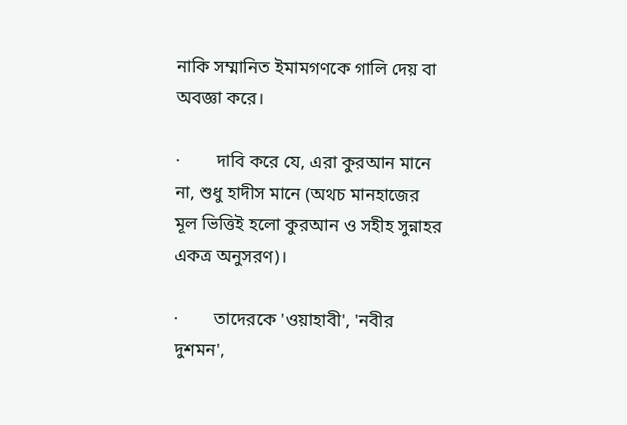নাকি সম্মানিত ইমামগণকে গালি দেয় বা অবজ্ঞা করে।

·        দাবি করে যে, এরা কুরআন মানে না, শুধু হাদীস মানে (অথচ মানহাজের মূল ভিত্তিই হলো কুরআন ও সহীহ সুন্নাহর একত্র অনুসরণ)।

·        তাদেরকে 'ওয়াহাবী', 'নবীর দুশমন',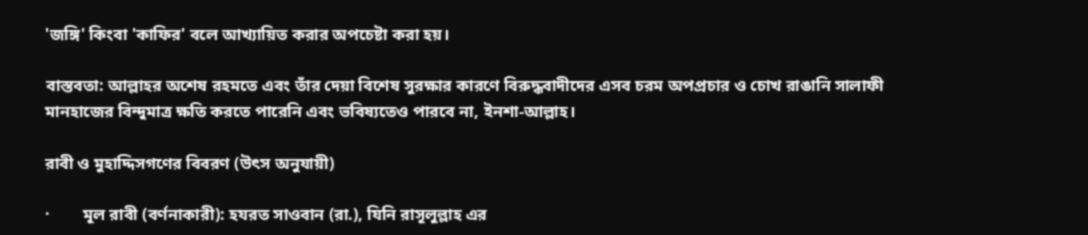'জঙ্গি' কিংবা 'কাফির' বলে আখ্যায়িত করার অপচেষ্টা করা হয়।

বাস্তবতা: আল্লাহর অশেষ রহমতে এবং তাঁর দেয়া বিশেষ সুরক্ষার কারণে বিরুদ্ধবাদীদের এসব চরম অপপ্রচার ও চোখ রাঙানি সালাফী মানহাজের বিন্দুমাত্র ক্ষতি করতে পারেনি এবং ভবিষ্যতেও পারবে না, ইনশা-আল্লাহ।

রাবী ও মুহাদ্দিসগণের বিবরণ (উৎস অনুযায়ী)

·        মূল রাবী (বর্ণনাকারী): হযরত সাওবান (রা.), যিনি রাসূলুল্লাহ এর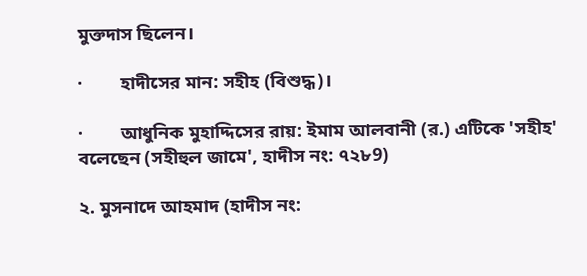মুক্তদাস ছিলেন।

·        হাদীসের মান: সহীহ (বিশুদ্ধ)।

·        আধুনিক মুহাদ্দিসের রায়: ইমাম আলবানী (র.) এটিকে 'সহীহ' বলেছেন (সহীহুল জামে', হাদীস নং: ৭২৮9)

২. মুসনাদে আহমাদ (হাদীস নং: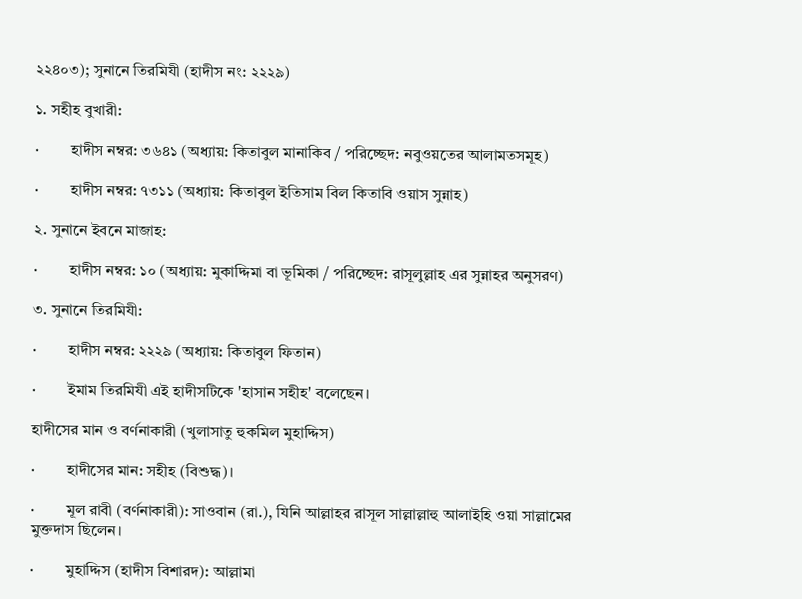২২৪০৩); সুনানে তিরমিযী (হাদীস নং: ২২২৯)

১. সহীহ বুখারী:

·        হাদীস নম্বর: ৩৬৪১ (অধ্যায়: কিতাবুল মানাকিব / পরিচ্ছেদ: নবুওয়তের আলামতসমূহ)

·        হাদীস নম্বর: ৭৩১১ (অধ্যায়: কিতাবুল ইতিসাম বিল কিতাবি ওয়াস সুন্নাহ)

২. সুনানে ইবনে মাজাহ:

·        হাদীস নম্বর: ১০ (অধ্যায়: মুকাদ্দিমা বা ভূমিকা / পরিচ্ছেদ: রাসূলুল্লাহ এর সুন্নাহর অনুসরণ)

৩. সুনানে তিরমিযী:

·        হাদীস নম্বর: ২২২৯ (অধ্যায়: কিতাবুল ফিতান)

·        ইমাম তিরমিযী এই হাদীসটিকে 'হাসান সহীহ' বলেছেন।

হাদীসের মান ও বর্ণনাকারী (খুলাসাতু হুকমিল মুহাদ্দিস)

·        হাদীসের মান: সহীহ (বিশুদ্ধ)।

·        মূল রাবী (বর্ণনাকারী): সাওবান (রা.), যিনি আল্লাহর রাসূল সাল্লাল্লাহু আলাইহি ওয়া সাল্লামের মুক্তদাস ছিলেন।

·        মুহাদ্দিস (হাদীস বিশারদ): আল্লামা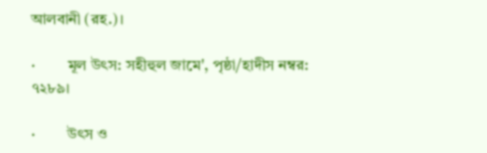আলবানী (রহ.)।

·        মূল উৎস: সহীহুল জামে', পৃষ্ঠা/হাদীস নম্বর: ৭২৮৯।

·        উৎস ও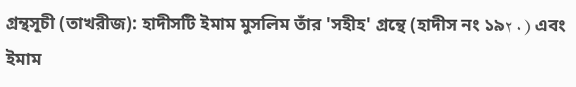গ্রন্থসূচী (তাখরীজ): হাদীসটি ইমাম মুসলিম তাঁর 'সহীহ' গ্রন্থে (হাদীস নং ১৯۲۰) এবং ইমাম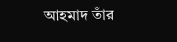আহমাদ তাঁর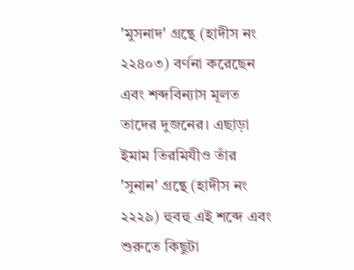'মুসনাদ' গ্রন্থে (হাদীস নং ২২৪০৩) বর্ণনা করেছেন এবং শব্দবিন্যাস মূলত তাদের দুজনের। এছাড়া ইমাম তিরমিযীও তাঁর 'সুনান' গ্রন্থে (হাদীস নং ২২২৯) হুবহু এই শব্দে এবং শুরুতে কিছুটা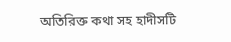অতিরিক্ত কথা সহ হাদীসটি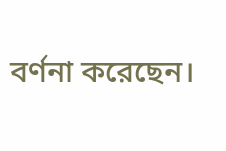বর্ণনা করেছেন।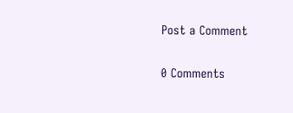Post a Comment

0 Comments